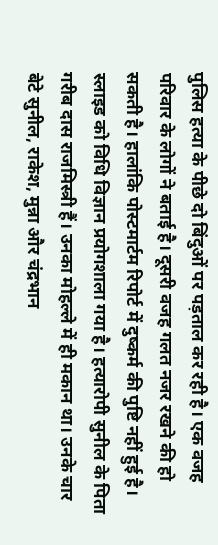पुलिस हत्या के पीछे दो बिंदुओं पर पड़ताल कर रही है। एक वजह परिवार के लोगों ने बताई है। दूसरी वजह गलत नजर रखने की हो सकती है। हालांकि पोस्टमार्टम रिपोर्ट में दुष्कर्म की पुष्टि नहीं हुई है। स्लाइड को विधि विज्ञान प्रयोगशाला गया है। हत्यारोपी सुनील के पिता गरीब दास राजमिस्त्री हैं। उनका मोहल्ले में ही मकान था। उनके चार बेटे सुनील, राकेश, मुन्ना और चंद्रभान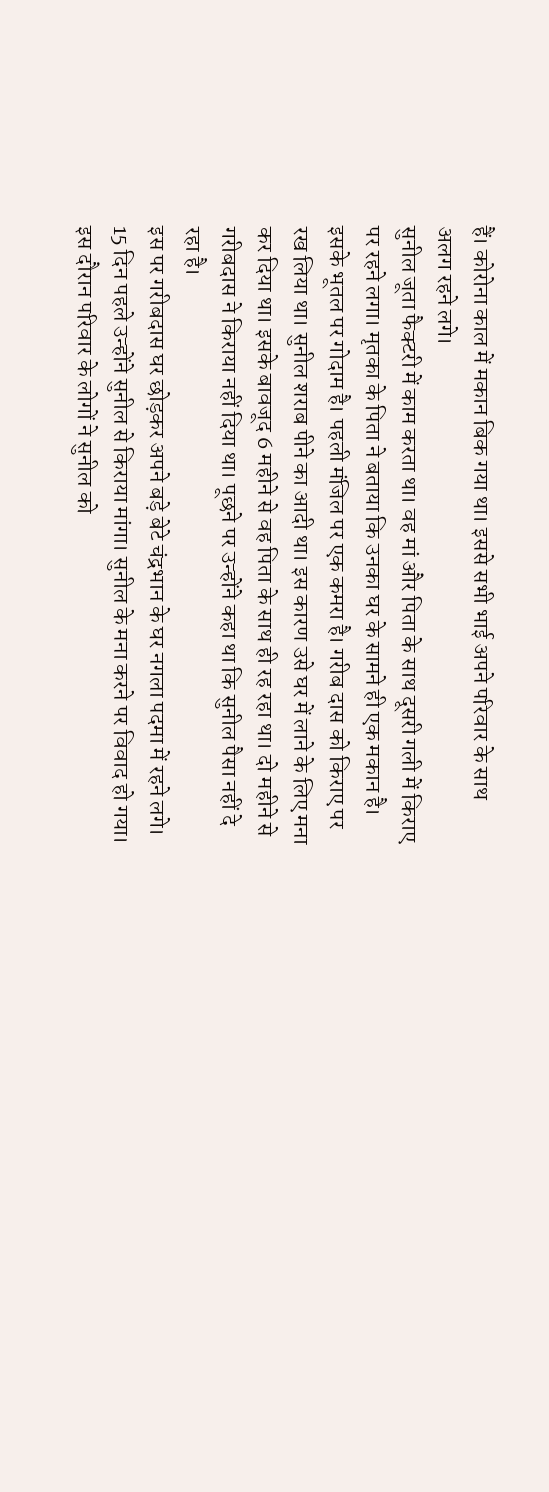हैं। कोरोना काल में मकान बिक गया था। इससे सभी भाई अपने परिवार के साथ अलग रहने लगे।
सुनील जूता फैक्टरी में काम करता था। वह मां और पिता के साथ दूसरी गली में किराए पर रहने लगा। मृतका के पिता ने बताया कि उनका घर के सामने ही एक मकान है। इसके भूतल पर गोदाम है। पहली मंजिल पर एक कमरा है। गरीब दास को किराए पर रख लिया था। सुनील शराब पीने का आदी था। इस कारण उसे घर में लाने के लिए मना कर दिया था। इसके बावजूद 6 महीने से वह पिता के साथ ही रह रहा था। दो महीने से गरीबदास ने किराया नहीं दिया था। पूछने पर उन्होंने कहा था कि सुनील पैसा नहीं दे रहा है।
इस पर गरीबदास घर छोड़कर अपने बड़े बेटे चंद्रभान के घर नगला पदमा में रहने लगे। 15 दिन पहले उन्होंने सुनील से किराया मांगा। सुनील के मना करने पर विवाद हो गया। इस दौरान परिवार के लोगों ने सुनील को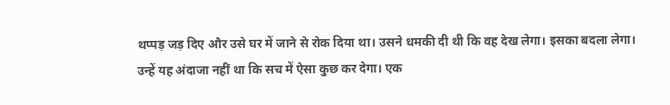थप्पड़ जड़ दिए और उसे घर में जाने से रोक दिया था। उसने धमकी दी थी कि वह देख लेगा। इसका बदला लेगा।
उन्हें यह अंदाजा नहीं था कि सच में ऐसा कुछ कर देगा। एक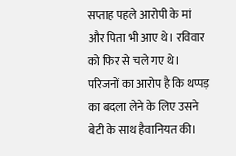सप्ताह पहले आरोपी के मां और पिता भी आए थे। रविवार को फिर से चले गए थे। परिजनों का आरोप है कि थप्पड़ का बदला लेने के लिए उसने बेटी के साथ हैवानियत की।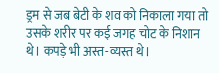ड्रम से जब बेटी के शव को निकाला गया तो उसके शरीर पर कई जगह चोट के निशान थे। कपड़े भी अस्त-व्यस्त थे।